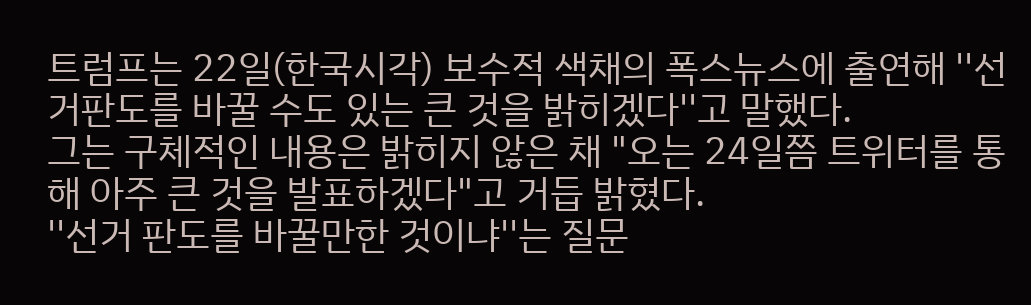트럼프는 22일(한국시각) 보수적 색채의 폭스뉴스에 출연해 ''선거판도를 바꿀 수도 있는 큰 것을 밝히겠다''고 말했다.
그는 구체적인 내용은 밝히지 않은 채 "오는 24일쯤 트위터를 통해 아주 큰 것을 발표하겠다"고 거듭 밝혔다.
''선거 판도를 바꿀만한 것이냐''는 질문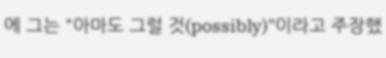에 그는 "아마도 그럴 것(possibly)"이라고 주장했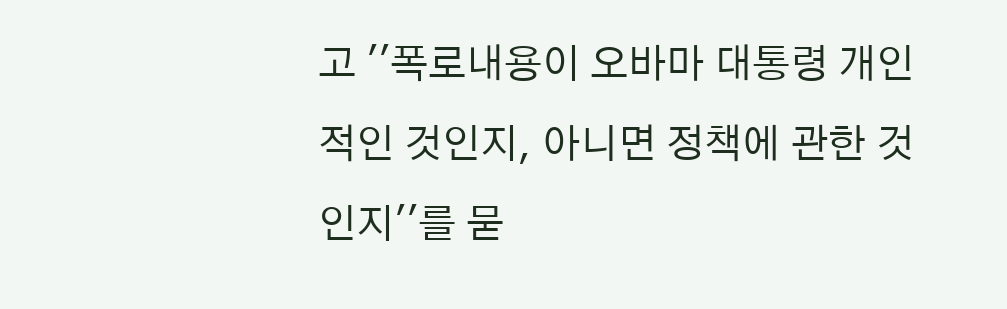고 ''폭로내용이 오바마 대통령 개인적인 것인지, 아니면 정책에 관한 것인지''를 묻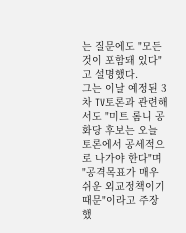는 질문에도 "모든 것이 포함돼 있다"고 설명했다.
그는 이날 예정된 3차 TV토론과 관련해서도 "미트 롬니 공화당 후보는 오늘 토론에서 공세적으로 나가야 한다"며 "공격목표가 매우 쉬운 외교정책이기 때문"이라고 주장했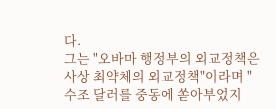다.
그는 "오바마 행정부의 외교정책은 사상 최약체의 외교정책"이라며 "수조 달러를 중동에 쏟아부었지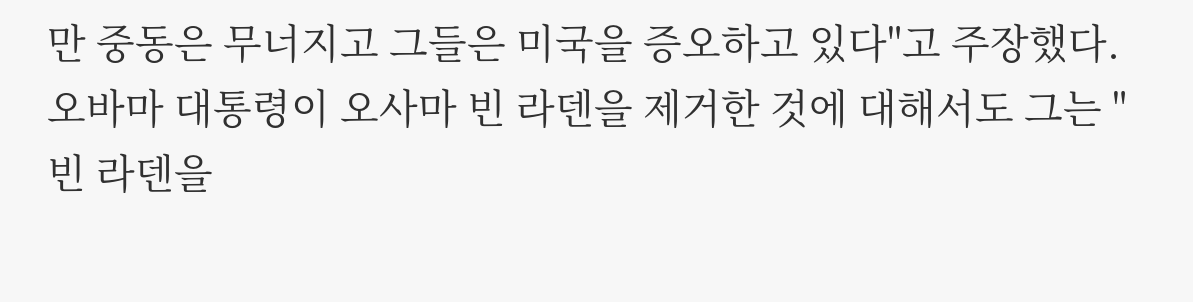만 중동은 무너지고 그들은 미국을 증오하고 있다"고 주장했다.
오바마 대통령이 오사마 빈 라덴을 제거한 것에 대해서도 그는 "빈 라덴을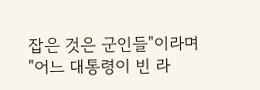잡은 것은 군인들"이라며 "어느 대통령이 빈 라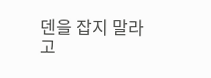덴을 잡지 말라고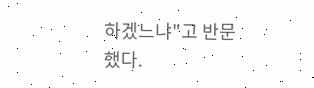하겠느냐"고 반문했다.